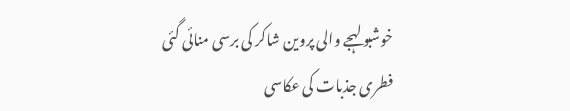خوشبو لہجے والی پروین شاکر کی برسی منائی گئی
فطری جذبات کی عکاسی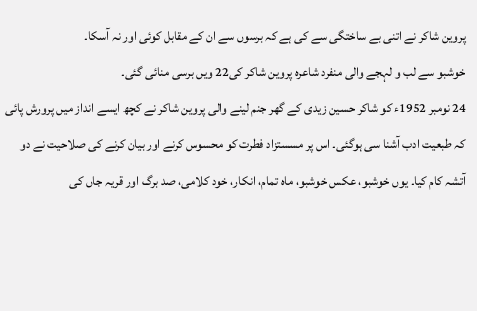پروین شاکر نے اتنی بے ساختگی سے کی ہے کہ برسوں سے ان کے مقابل کوئی اور نہ آسکا۔
خوشبو سے لب و لہجے والی منفرد شاعرہ پروین شاکر کی22 ویں برسی منائی گئی۔
24 نومبر 1952ء کو شاکر حسین زیدی کے گھر جنم لینے والی پروین شاکر نے کچھ ایسے انداز میں پرورش پائی کہ طبعیت ادب آشنا سی ہوگئی۔ اس پر مسستزاد فطرت کو محسوس کرنے اور بیان کرنے کی صلاحیت نے دو آتشہ کام کیا۔ یوں خوشبو، عکس خوشبو، ماہ تمام، انکار، خود کلامی، صد برگ اور قریہ جاں کی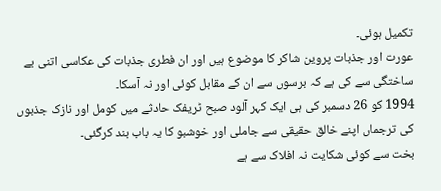تکمیل ہوئی۔
عورت اور جذبات پروین شاکر کا موضوع ہیں اور ان فطری جذبات کی عکاسی اتنی بے ساختگی سے کی ہے کہ برسوں سے ان کے مقابل کوئی اور نہ آسکا۔
1994 کو 26 دسمبر کی ہی ایک کہر آلود صبح ٹریفک حادثے میں کومل اور نازک جذبوں کی ترجماں اپنے خالق حقیقی سے جاملی اور خوشبو کا یہ باب بند کرگئی۔
بخت سے کوئی شکایت نہ افلاک سے ہے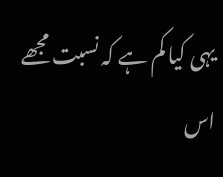یہی کیا کم ہے کہ نسبت مجھے اس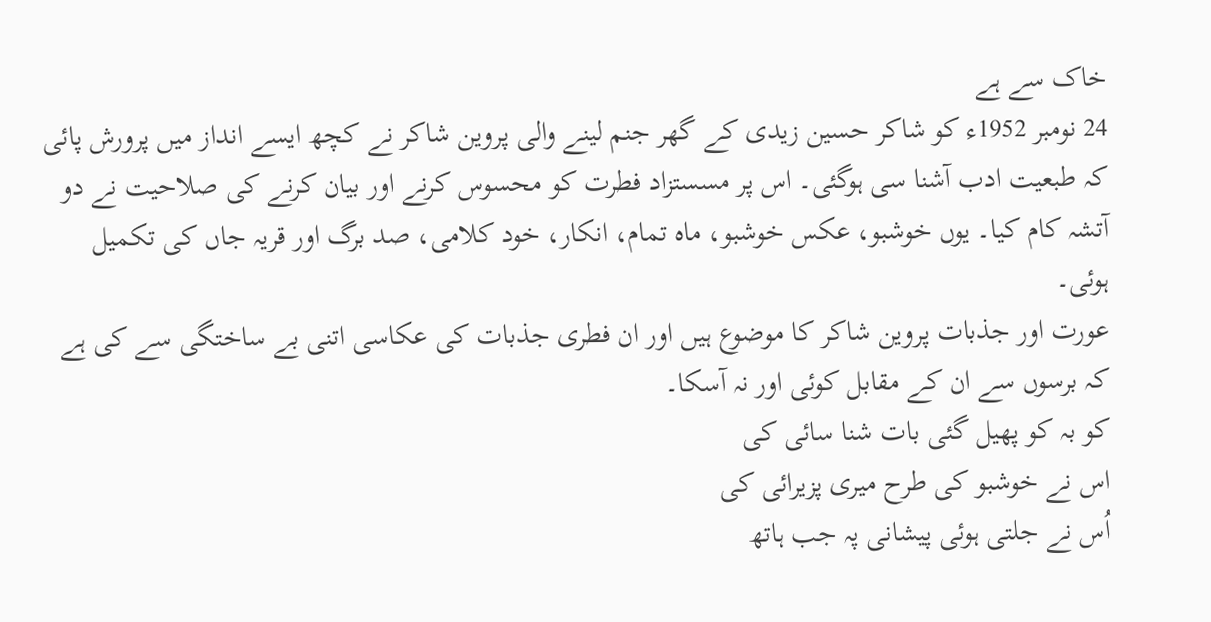خاک سے ہے
24 نومبر 1952ء کو شاکر حسین زیدی کے گھر جنم لینے والی پروین شاکر نے کچھ ایسے انداز میں پرورش پائی کہ طبعیت ادب آشنا سی ہوگئی۔ اس پر مسستزاد فطرت کو محسوس کرنے اور بیان کرنے کی صلاحیت نے دو آتشہ کام کیا۔ یوں خوشبو، عکس خوشبو، ماہ تمام، انکار، خود کلامی، صد برگ اور قریہ جاں کی تکمیل ہوئی۔
عورت اور جذبات پروین شاکر کا موضوع ہیں اور ان فطری جذبات کی عکاسی اتنی بے ساختگی سے کی ہے کہ برسوں سے ان کے مقابل کوئی اور نہ آسکا۔
کو بہ کو پھیل گئی بات شنا سائی کی
اس نے خوشبو کی طرح میری پزیرائی کی
اُس نے جلتی ہوئی پیشانی پہ جب ہاتھ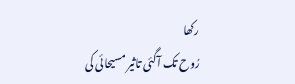رکھا
رُوح تک آگئی تاثیر مسیحائی کی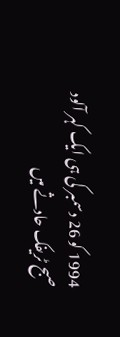1994 کو 26 دسمبر کی ہی ایک کہر آلود صبح ٹریفک حادثے میں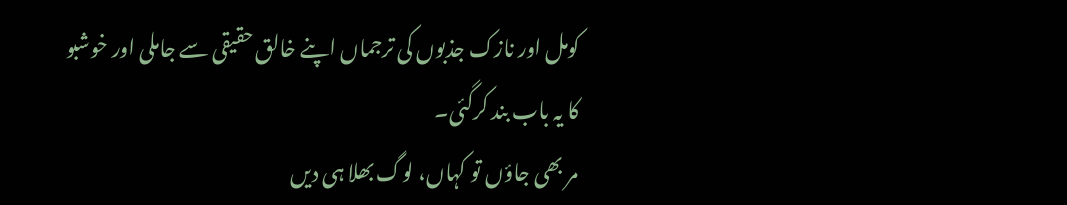کومل اور نازک جذبوں کی ترجماں اپنے خالق حقیقی سے جاملی اور خوشبو کا یہ باب بند کرگئی۔
مر بھی جاؤں تو کہاں، لوگ بھلا ہی دیں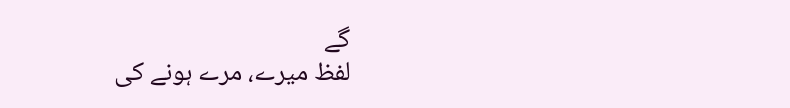گے
لفظ میرے، مرے ہونے کی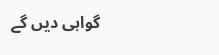گواہی دیں گے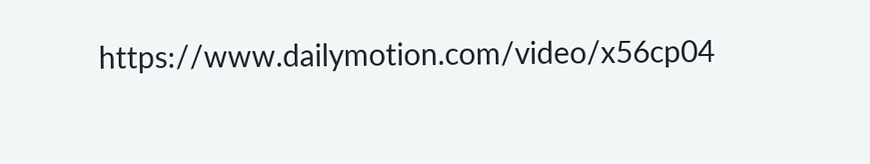https://www.dailymotion.com/video/x56cp04